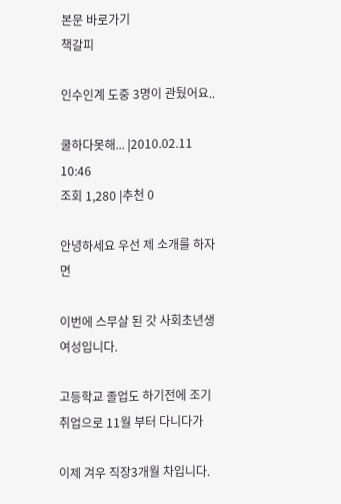본문 바로가기
책갈피

인수인계 도중 3명이 관뒀어요..

쿨하다못해... |2010.02.11 10:46
조회 1,280 |추천 0

안녕하세요 우선 제 소개를 하자면

이번에 스무살 된 갓 사회초년생 여성입니다.

고등학교 졸업도 하기전에 조기취업으로 11월 부터 다니다가

이제 겨우 직장3개월 차입니다.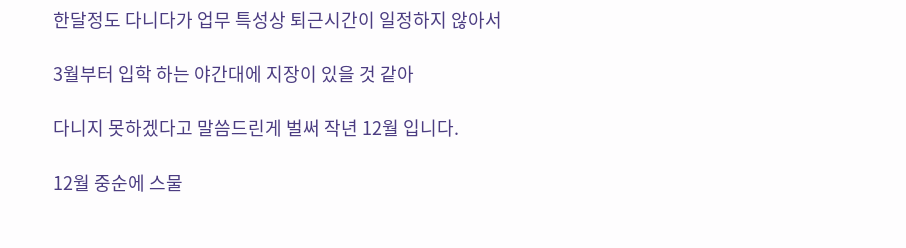한달정도 다니다가 업무 특성상 퇴근시간이 일정하지 않아서

3월부터 입학 하는 야간대에 지장이 있을 것 같아

다니지 못하겠다고 말씀드린게 벌써 작년 12월 입니다.

12월 중순에 스물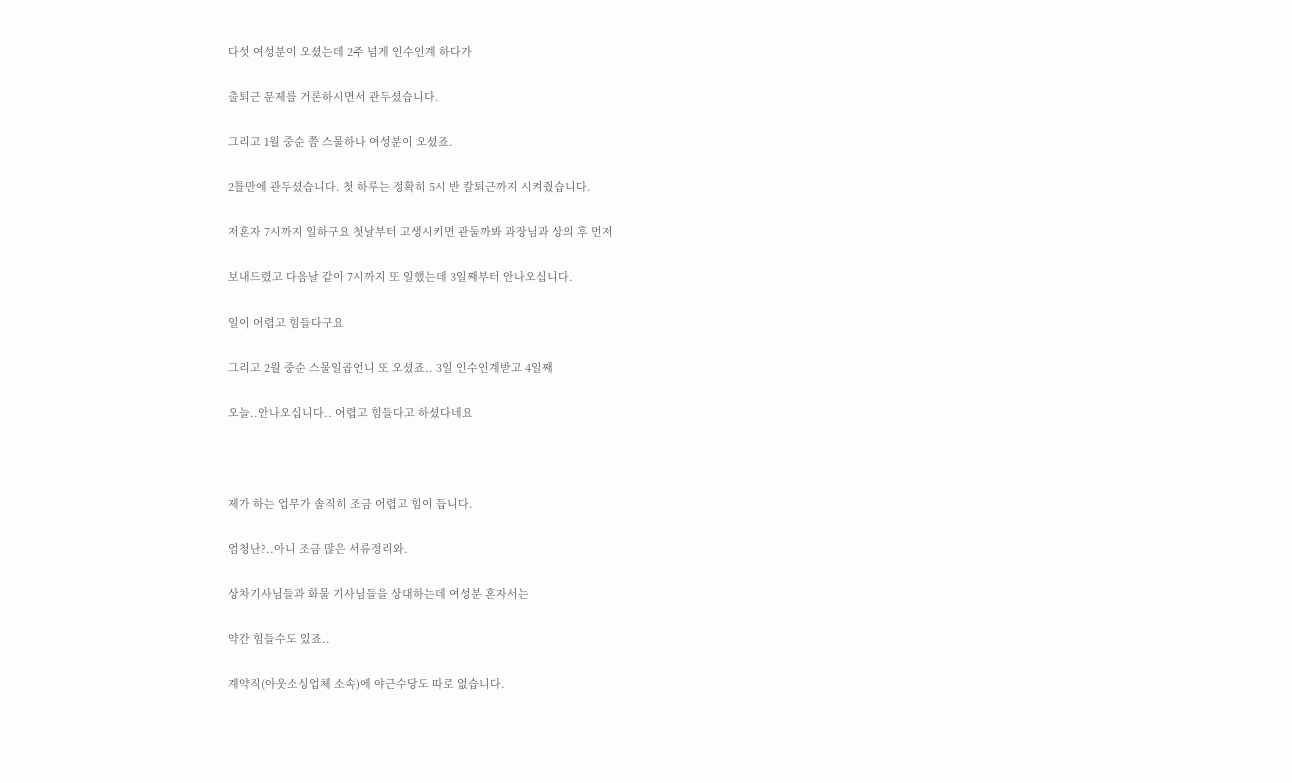다섯 여성분이 오셨는데 2주 넘게 인수인계 하다가

출퇴근 문제를 거론하시면서 관두셨습니다.

그리고 1월 중순 쯤 스물하나 여성분이 오셨죠.

2틀만에 관두셨습니다. 첫 하루는 정확히 5시 반 칼퇴근까지 시켜줬습니다.

저혼자 7시까지 일하구요 첫날부터 고생시키면 관둘까봐 과장님과 상의 후 먼저

보내드렸고 다음날 같이 7시까지 또 일했는데 3일째부터 안나오십니다.

일이 어렵고 힘들다구요

그리고 2월 중순 스물일곱언니 또 오셨죠.. 3일 인수인계받고 4일째

오늘..안나오십니다.. 어렵고 힘들다고 하셨다네요



제가 하는 업무가 솔직히 조금 어렵고 힘이 듭니다.

엄청난?..아니 조금 많은 서류정리와.

상차기사님들과 화물 기사님들을 상대하는데 여성분 혼자서는

약간 힘들수도 있죠..

계약직(아웃소싱업체 소속)에 야근수당도 따로 없습니다.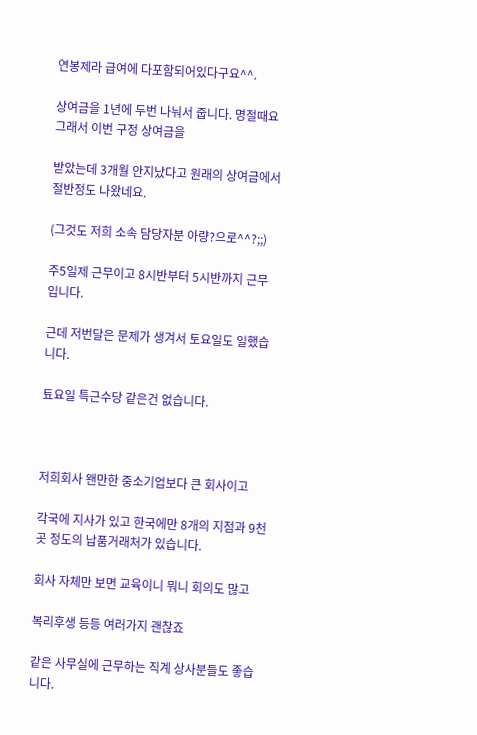연봉제라 급여에 다포함되어있다구요^^.

상여금을 1년에 두번 나눠서 줍니다. 명절때요 그래서 이번 구정 상여금을

받았는데 3개월 안지났다고 원래의 상여금에서 절반정도 나왔네요.

(그것도 저희 소속 담당자분 아량?으로^^?;;)

주5일제 근무이고 8시반부터 5시반까지 근무입니다.

근데 저번달은 문제가 생겨서 토요일도 일했습니다.

툐요일 특근수당 같은건 없습니다.



저희회사 왠만한 중소기업보다 큰 회사이고

각국에 지사가 있고 한국에만 8개의 지점과 9천곳 정도의 납품거래처가 있습니다.

회사 자체만 보면 교육이니 뭐니 회의도 많고

복리후생 등등 여러가지 괜찮죠

같은 사무실에 근무하는 직계 상사분들도 좋습니다.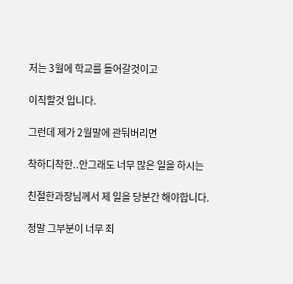저는 3월에 학교를 들어갈것이고

이직할것 입니다.

그런데 제가 2월말에 관둬버리면

착하디착한..안그래도 너무 많은 일을 하시는

친절한과장님께서 제 일을 당분간 해야합니다.

정말 그부분이 너무 죄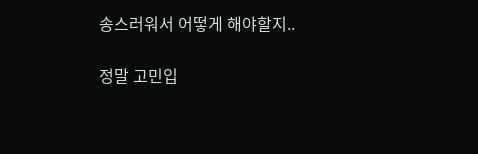송스러워서 어떻게 해야할지..

정말 고민입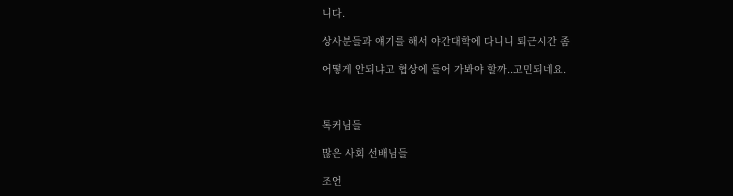니다.

상사분들과 얘기를 해서 야간대학에 다니니 퇴근시간 좀

어떻게 안되냐고 협상에 들어 가봐야 할까..고민되네요.



톡커님들

많은 사회 선배님들

조언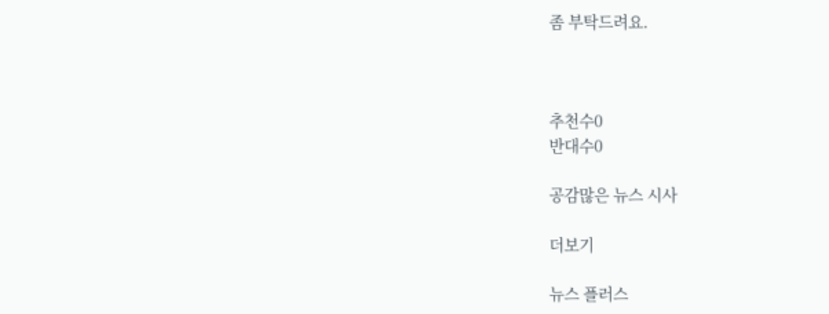좀 부탁드려요.



추천수0
반대수0

공감많은 뉴스 시사

더보기

뉴스 플러스